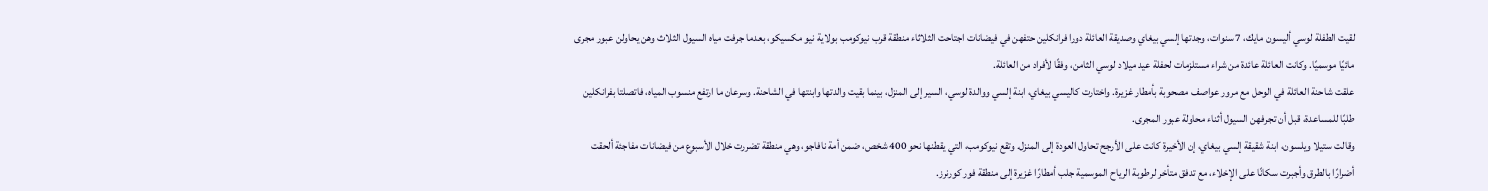لقيت الطفلة لوسي أليسون مايك، 7 سنوات، وجدتها إلسي بيغاي وصديقة العائلة دورا فرانكلين حتفهن في فيضانات اجتاحت الثلاثاء منطقة قرب نيوكومب بولاية نيو مكسيكو، بعدما جرفت مياه السيول الثلاث وهن يحاولن عبور مجرى مائيًا موسميًا. وكانت العائلة عائدة من شراء مستلزمات لحفلة عيد ميلاد لوسي الثامن، وفقًا لأفراد من العائلة.
علقت شاحنة العائلة في الوحل مع مرور عواصف مصحوبة بأمطار غزيرة. واختارت كاليسي بيغاي، ابنة إلسي ووالدة لوسي، السير إلى المنزل، بينما بقيت والدتها وابنتها في الشاحنة. وسرعان ما ارتفع منسوب المياه، فاتصلتا بفرانكلين طلبًا للمساعدة، قبل أن تجرفهن السيول أثناء محاولة عبور المجرى.
وقالت ستيلا ويلسون، ابنة شقيقة إلسي بيغاي، إن الأخيرة كانت على الأرجح تحاول العودة إلى المنزل. وتقع نيوكومب، التي يقطنها نحو 400 شخص، ضمن أمة نافاجو، وهي منطقة تضررت خلال الأسبوع من فيضانات مفاجئة ألحقت أضرارًا بالطرق وأجبرت سكانًا على الإخلاء، مع تدفق متأخر لرطوبة الرياح الموسمية جلب أمطارًا غزيرة إلى منطقة فور كورنرز.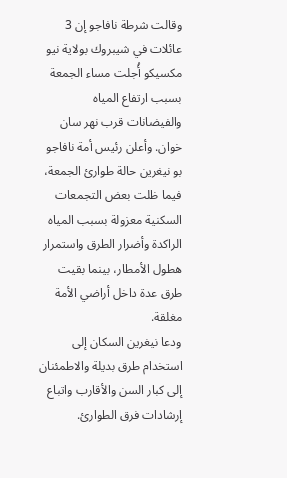وقالت شرطة نافاجو إن 3 عائلات في شيبروك بولاية نيو مكسيكو أُجلت مساء الجمعة بسبب ارتفاع المياه والفيضانات قرب نهر سان خوان. وأعلن رئيس أمة نافاجو بو نيغرين حالة طوارئ الجمعة، فيما ظلت بعض التجمعات السكنية معزولة بسبب المياه الراكدة وأضرار الطرق واستمرار هطول الأمطار، بينما بقيت طرق عدة داخل أراضي الأمة مغلقة.
ودعا نيغرين السكان إلى استخدام طرق بديلة والاطمئنان إلى كبار السن والأقارب واتباع إرشادات فرق الطوارئ.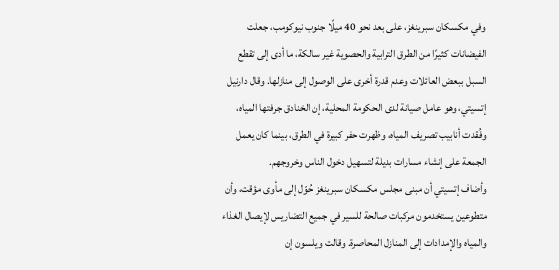وفي مكسكان سبرينغز، على بعد نحو 40 ميلًا جنوب نيوكومب، جعلت الفيضانات كثيرًا من الطرق الترابية والحصوية غير سالكة، ما أدى إلى تقطع السبل ببعض العائلات وعدم قدرة أخرى على الوصول إلى منازلها. وقال دارنيل إتسيتي، وهو عامل صيانة لدى الحكومة المحلية، إن الخنادق جرفتها المياه، وفُقدت أنابيب تصريف المياه، وظهرت حفر كبيرة في الطرق، بينما كان يعمل الجمعة على إنشاء مسارات بديلة لتسهيل دخول الناس وخروجهم.
وأضاف إتسيتي أن مبنى مجلس مكسكان سبرينغز حُوّل إلى مأوى مؤقت، وأن متطوعين يستخدمون مركبات صالحة للسير في جميع التضاريس لإيصال الغذاء والمياه والإمدادات إلى المنازل المحاصرة. وقالت ويلسون إن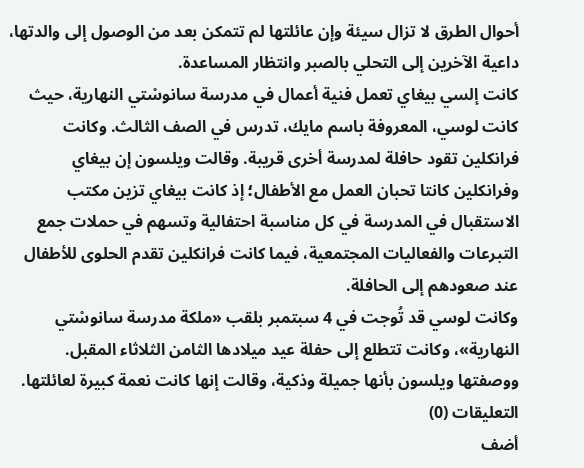أحوال الطرق لا تزال سيئة وإن عائلتها لم تتمكن بعد من الوصول إلى والدتها، داعية الآخرين إلى التحلي بالصبر وانتظار المساعدة.
كانت إلسي بيغاي تعمل فنية أعمال في مدرسة سانوسْتي النهارية، حيث كانت لوسي، المعروفة باسم مايك، تدرس في الصف الثالث. وكانت فرانكلين تقود حافلة لمدرسة أخرى قريبة. وقالت ويلسون إن بيغاي وفرانكلين كانتا تحبان العمل مع الأطفال؛ إذ كانت بيغاي تزين مكتب الاستقبال في المدرسة في كل مناسبة احتفالية وتسهم في حملات جمع التبرعات والفعاليات المجتمعية، فيما كانت فرانكلين تقدم الحلوى للأطفال عند صعودهم إلى الحافلة.
وكانت لوسي قد تُوجت في 4 سبتمبر بلقب «ملكة مدرسة سانوسْتي النهارية»، وكانت تتطلع إلى حفلة عيد ميلادها الثامن الثلاثاء المقبل. ووصفتها ويلسون بأنها جميلة وذكية، وقالت إنها كانت نعمة كبيرة لعائلتها.
التعليقات (0)
أضف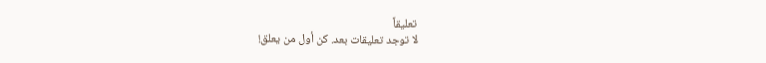تعليقاً
لا توجد تعليقات بعد. كن أول من يعلق!